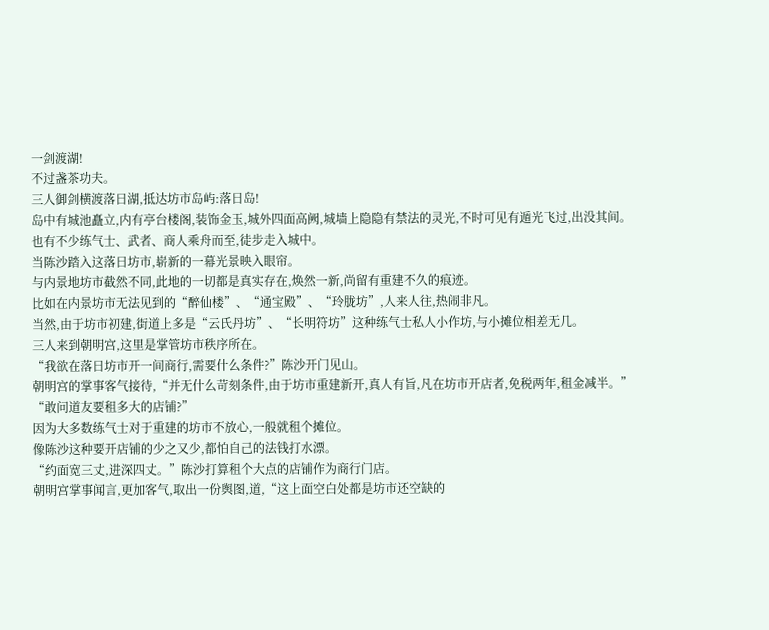一剑渡湖!
不过盏茶功夫。
三人御剑横渡落日湖,抵达坊市岛屿:落日岛!
岛中有城池矗立,内有亭台楼阁,装饰金玉,城外四面高阙,城墙上隐隐有禁法的灵光,不时可见有遁光飞过,出没其间。
也有不少练气士、武者、商人乘舟而至,徒步走入城中。
当陈沙踏入这落日坊市,崭新的一幕光景映入眼帘。
与内景地坊市截然不同,此地的一切都是真实存在,焕然一新,尚留有重建不久的痕迹。
比如在内景坊市无法见到的“醉仙楼”、“通宝殿”、“玲胧坊”,人来人往,热闹非凡。
当然,由于坊市初建,街道上多是“云氏丹坊”、“长明符坊”这种练气士私人小作坊,与小摊位相差无几。
三人来到朝明宫,这里是掌管坊市秩序所在。
“我欲在落日坊市开一间商行,需要什么条件?”陈沙开门见山。
朝明宫的掌事客气接待,“并无什么苛刻条件,由于坊市重建新开,真人有旨,凡在坊市开店者,免税两年,租金减半。”
“敢问道友要租多大的店铺?”
因为大多数练气士对于重建的坊市不放心,一般就租个摊位。
像陈沙这种要开店铺的少之又少,都怕自己的法钱打水漂。
“约面宽三丈,进深四丈。”陈沙打算租个大点的店铺作为商行门店。
朝明宫掌事闻言,更加客气,取出一份舆图,道,“这上面空白处都是坊市还空缺的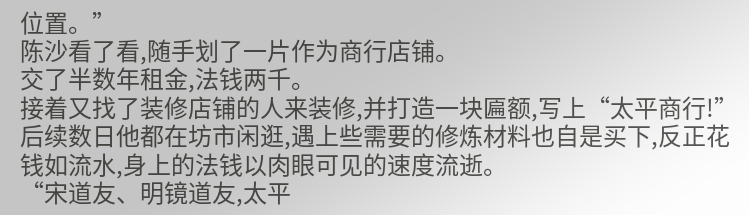位置。”
陈沙看了看,随手划了一片作为商行店铺。
交了半数年租金,法钱两千。
接着又找了装修店铺的人来装修,并打造一块匾额,写上“太平商行!”
后续数日他都在坊市闲逛,遇上些需要的修炼材料也自是买下,反正花钱如流水,身上的法钱以肉眼可见的速度流逝。
“宋道友、明镜道友,太平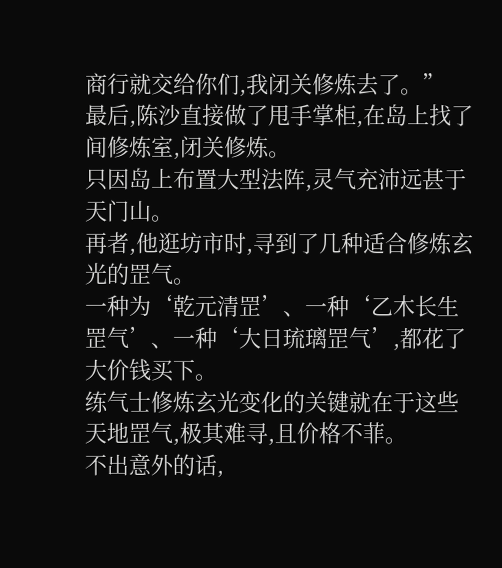商行就交给你们,我闭关修炼去了。”
最后,陈沙直接做了甩手掌柜,在岛上找了间修炼室,闭关修炼。
只因岛上布置大型法阵,灵气充沛远甚于天门山。
再者,他逛坊市时,寻到了几种适合修炼玄光的罡气。
一种为‘乾元清罡’、一种‘乙木长生罡气’、一种‘大日琉璃罡气’,都花了大价钱买下。
练气士修炼玄光变化的关键就在于这些天地罡气,极其难寻,且价格不菲。
不出意外的话,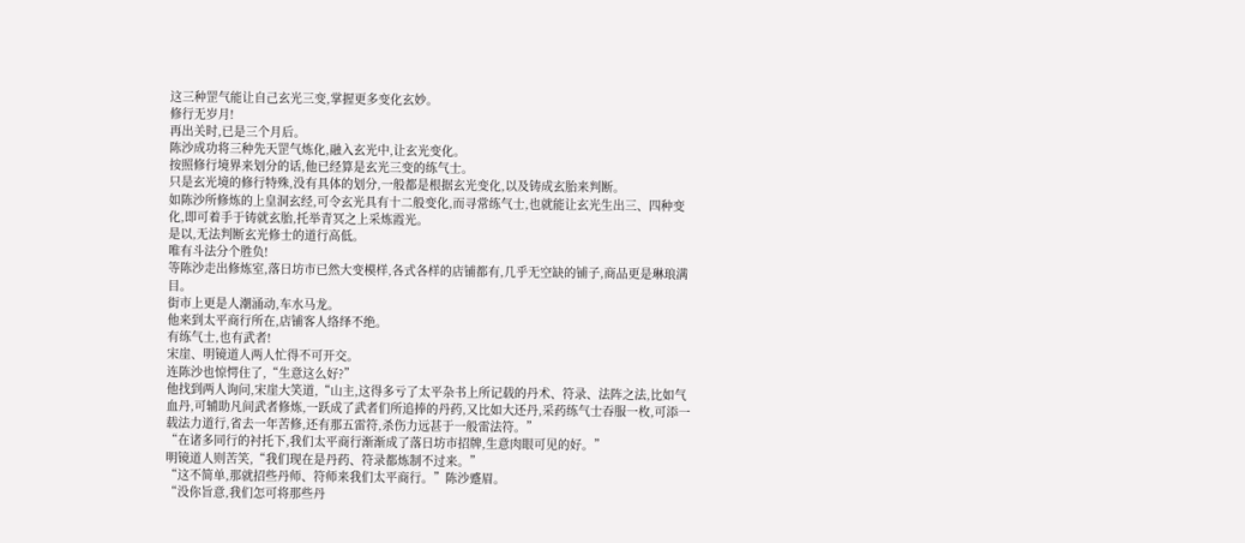这三种罡气能让自己玄光三变,掌握更多变化玄妙。
修行无岁月!
再出关时,已是三个月后。
陈沙成功将三种先天罡气炼化,融入玄光中,让玄光变化。
按照修行境界来划分的话,他已经算是玄光三变的练气士。
只是玄光境的修行特殊,没有具体的划分,一般都是根据玄光变化,以及铸成玄胎来判断。
如陈沙所修炼的上皇洞玄经,可令玄光具有十二般变化,而寻常练气士,也就能让玄光生出三、四种变化,即可着手于铸就玄胎,托举青冥之上采炼霞光。
是以,无法判断玄光修士的道行高低。
唯有斗法分个胜负!
等陈沙走出修炼室,落日坊市已然大变模样,各式各样的店铺都有,几乎无空缺的铺子,商品更是琳琅满目。
街市上更是人潮涌动,车水马龙。
他来到太平商行所在,店铺客人络绎不绝。
有练气士,也有武者!
宋崖、明镜道人两人忙得不可开交。
连陈沙也惊愕住了,“生意这么好?”
他找到两人询问,宋崖大笑道,“山主,这得多亏了太平杂书上所记载的丹术、符录、法阵之法,比如气血丹,可辅助凡间武者修炼,一跃成了武者们所追捧的丹药,又比如大还丹,采药练气士吞服一枚,可添一载法力道行,省去一年苦修,还有那五雷符,杀伤力远甚于一般雷法符。”
“在诸多同行的衬托下,我们太平商行渐渐成了落日坊市招牌,生意肉眼可见的好。”
明镜道人则苦笑,“我们现在是丹药、符录都炼制不过来。”
“这不简单,那就招些丹师、符师来我们太平商行。”陈沙蹙眉。
“没你旨意,我们怎可将那些丹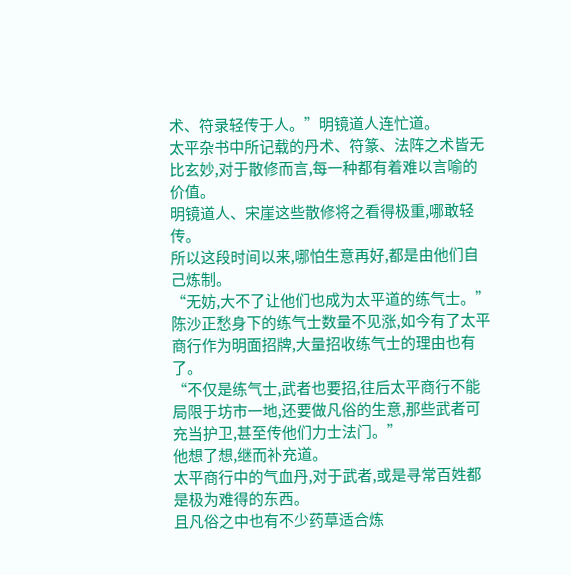术、符录轻传于人。”明镜道人连忙道。
太平杂书中所记载的丹术、符篆、法阵之术皆无比玄妙,对于散修而言,每一种都有着难以言喻的价值。
明镜道人、宋崖这些散修将之看得极重,哪敢轻传。
所以这段时间以来,哪怕生意再好,都是由他们自己炼制。
“无妨,大不了让他们也成为太平道的练气士。”
陈沙正愁身下的练气士数量不见涨,如今有了太平商行作为明面招牌,大量招收练气士的理由也有了。
“不仅是练气士,武者也要招,往后太平商行不能局限于坊市一地,还要做凡俗的生意,那些武者可充当护卫,甚至传他们力士法门。”
他想了想,继而补充道。
太平商行中的气血丹,对于武者,或是寻常百姓都是极为难得的东西。
且凡俗之中也有不少药草适合炼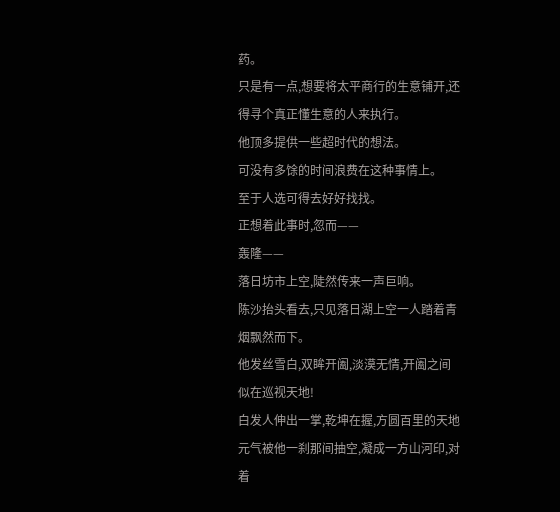药。
只是有一点,想要将太平商行的生意铺开,还得寻个真正懂生意的人来执行。
他顶多提供一些超时代的想法。
可没有多馀的时间浪费在这种事情上。
至于人选可得去好好找找。
正想着此事时,忽而——
轰隆——
落日坊市上空,陡然传来一声巨响。
陈沙抬头看去,只见落日湖上空一人踏着青烟飘然而下。
他发丝雪白,双眸开阖,淡漠无情,开阖之间似在巡视天地!
白发人伸出一掌,乾坤在握,方圆百里的天地元气被他一刹那间抽空,凝成一方山河印,对着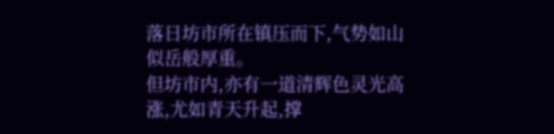落日坊市所在镇压而下,气势如山似岳般厚重。
但坊市内,亦有一道清辉色灵光高涨,尤如青天升起,撑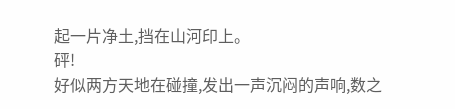起一片净土,挡在山河印上。
砰!
好似两方天地在碰撞,发出一声沉闷的声响,数之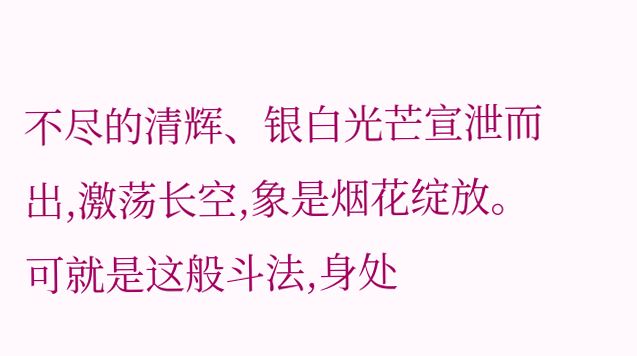不尽的清辉、银白光芒宣泄而出,激荡长空,象是烟花绽放。
可就是这般斗法,身处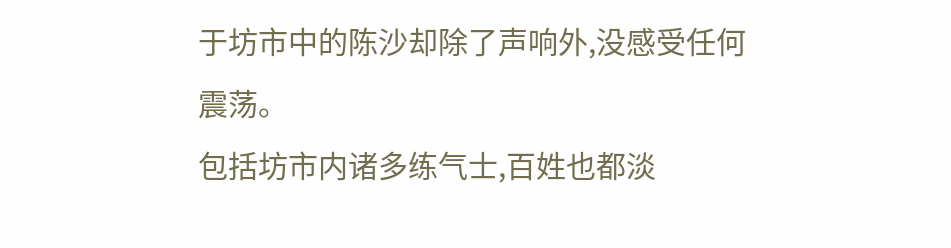于坊市中的陈沙却除了声响外,没感受任何震荡。
包括坊市内诸多练气士,百姓也都淡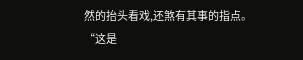然的抬头看戏,还煞有其事的指点。
“这是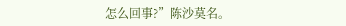怎么回事?”陈沙莫名。